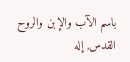باسم الآب والإبن والروح القدس, إله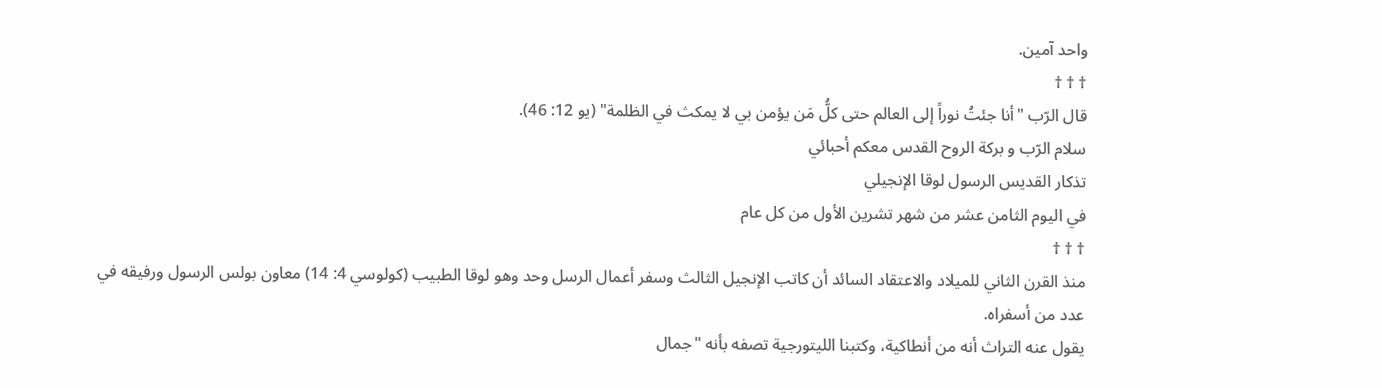واحد آمين.
† † †
قال الرّب "أنا جئتُ نوراً إلى العالم حتى كلُّ مَن يؤمن بي لا يمكث في الظلمة" (يو 12: 46).
سلام الرّب و بركة الروح القدس معكم أحبائي
تذكار القديس الرسول لوقا الإنجيلي
في اليوم الثامن عشر من شهر تشرين الأول من كل عام
† † †
منذ القرن الثاني للميلاد والاعتقاد السائد أن كاتب الإنجيل الثالث وسفر أعمال الرسل وحد وهو لوقا الطبيب (كولوسي 4: 14) معاون بولس الرسول ورفيقه في عدد من أسفراه.
يقول عنه التراث أنه من أنطاكية، وكتبنا الليتورجية تصفه بأنه "جمال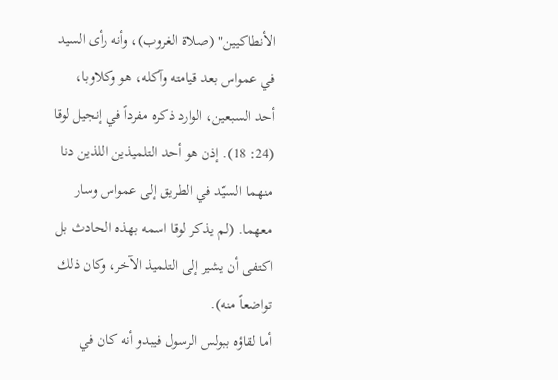الأنطاكيين" (صلاة الغروب)، وأنه رأى السيد في عمواس بعد قيامته وآكله، هو وكلاوبا، أحد السبعين، الوارد ذكره مفرداً في إنجيل لوقا (24: 18). إذن هو أحد التلميذين اللذين دنا منهما السيّد في الطريق إلى عمواس وسار معهما. (لم يذكر لوقا اسمه بهذه الحادث بل اكتفى أن يشير إلى التلميذ الآخر، وكان ذلك تواضعاً منه).
أما لقاؤه ببولس الرسول فيبدو أنه كان في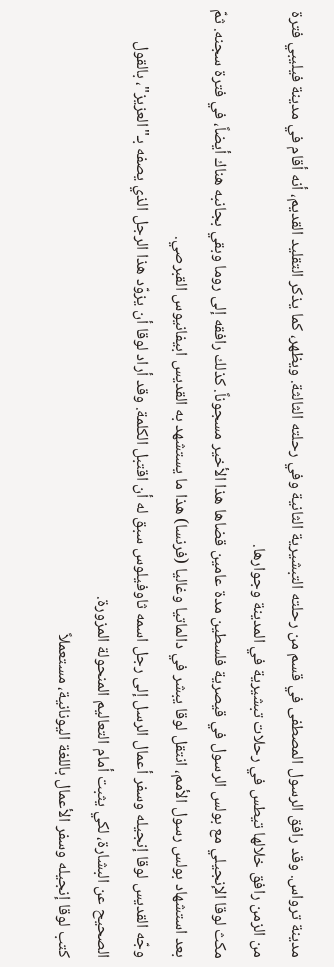مدينة ترواس. وقد رافق الرسول المصطفى في قسم من رحلته التبشيرية الثانية وفي رحلته الثالثة. ويظهر، كما يذكر التقليد القديم، أنه أقام في مدينة فيليبي فترة من الزمن رافق خلالها تيطس في رحلات تبشيرية في المدينة وجوارها.
مكث لوقا الإنجيلي مع بولس الرسول في قيصرية فلسطين مدة عامين قضاها هذا الأخير مسجوناً. كذلك رافقه إلى روما وبقي بجانبه هناك أيضاً، في فترة سجنه. ثمّ بعد استشهاد بولس رسول الأمم، انتقل لوقا يبشر في دالماتيا وغاليا (فرنسا) هذا ما يستشهد به القديس ابيفانيوس القبرصي.
وجّه القديس لوقا إنجيله وسفر أعمال الرسل إلى رجل اسمه ثاوفيلوس سبق له أن اقتبل الكلمة. وقد أراد لوقا أن يزوّد هذا الرجل الذي يصفه بـ"العزيز"، بالقول الصحيح عن البشارة، لكي يثبت أمام التعاليم المنحولة المزورة.
كتب لوقا إنجيله وسفر الأعمال باللغة اليونانية، مستعملاً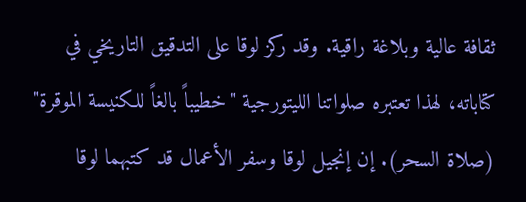ثقافة عالية وبلاغة راقية. وقد ركز لوقا على التدقيق التاريخي في كتاباته، لهذا تعتبره صلواتنا الليتورجية "خطيباً بالغاً للكنيسة الموقرة" (صلاة السحر). إن إنجيل لوقا وسفر الأعمال قد كتبهما لوقا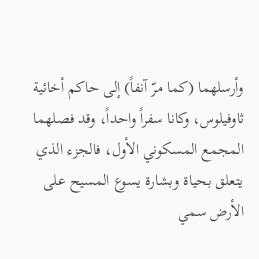وأرسلهما (كما مرّ آنفاً) إلى حاكم أخائية ثاوفيلوس، وكانا سفراً واحداً، وقد فصلهما المجمع المسكوني الأول، فالجزء الذي يتعلق بحياة وبشارة يسوع المسيح على الأرض سمي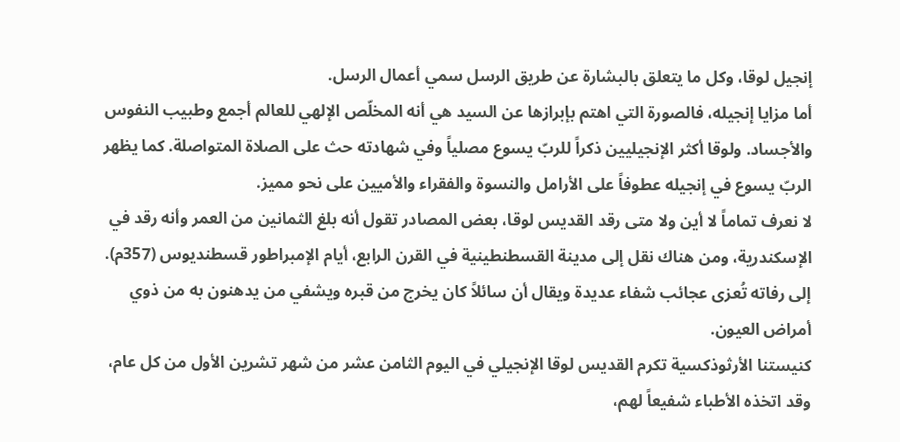إنجيل لوقا، وكل ما يتعلق بالبشارة عن طريق الرسل سمي أعمال الرسل.
أما مزايا إنجيله، فالصورة التي اهتم بإبرازها عن السيد هي أنه المخلّص الإلهي للعالم أجمع وطبيب النفوس والأجساد. ولوقا أكثر الإنجيليين ذكراً للربّ يسوع مصلياً وفي شهادته حث على الصلاة المتواصلة. كما يظهر الربّ يسوع في إنجيله عطوفاً على الأرامل والنسوة والفقراء والأميين على نحو مميز.
لا نعرف تماماً لا أين ولا متى رقد القديس لوقا، بعض المصادر تقول أنه بلغ الثمانين من العمر وأنه رقد في الإسكندرية، ومن هناك نقل إلى مدينة القسطنطينية في القرن الرابع، أيام الإمبراطور قسطنديوس (357م). إلى رفاته تُعزى عجائب شفاء عديدة ويقال أن سائلاً كان يخرج من قبره ويشفي من يدهنون به من ذوي أمراض العيون.
كنيستنا الأرثوذكسية تكرم القديس لوقا الإنجيلي في اليوم الثامن عشر من شهر تشرين الأول من كل عام، وقد اتخذه الأطباء شفيعاً لهم،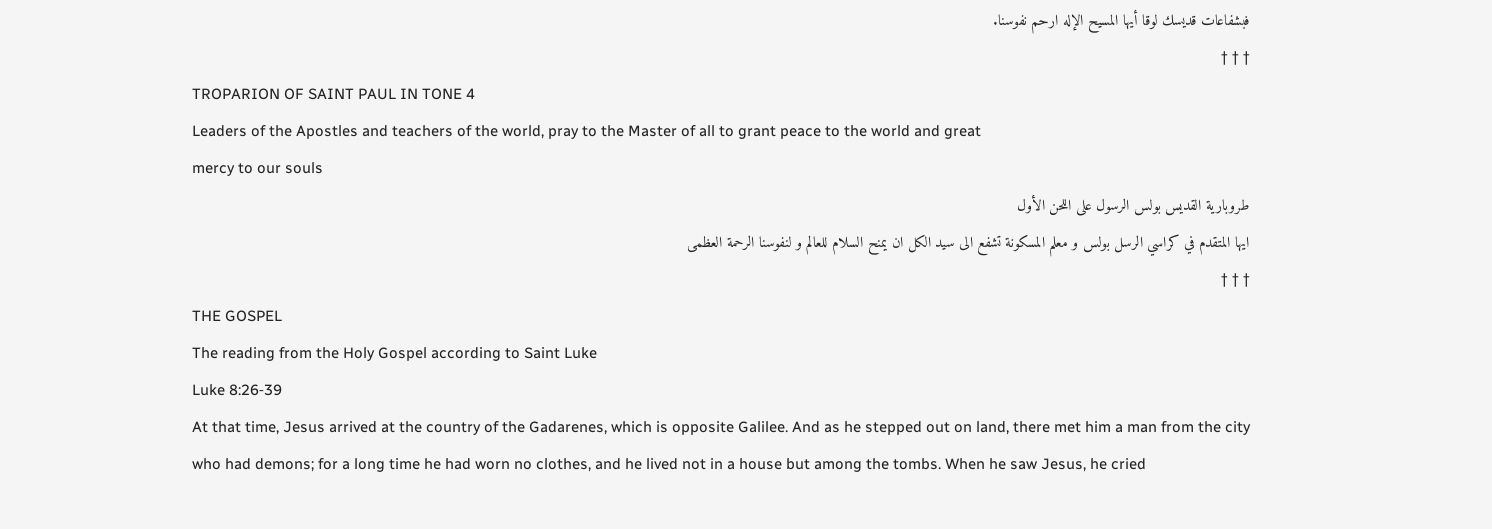فبشفاعات قديسك لوقا أيها المسيح الإله ارحم نفوسنا.
† † †
TROPARION OF SAINT PAUL IN TONE 4
Leaders of the Apostles and teachers of the world, pray to the Master of all to grant peace to the world and great
mercy to our souls
طروبارية القديس بولس الرسول على اللحن الأول
ايها المتقدم في كراسي الرسل بولس و معلم المسكونة تشفع الى سيد الكل ان يمنح السلام للعالم و لنفوسنا الرحمة العظمى
† † †
THE GOSPEL
The reading from the Holy Gospel according to Saint Luke
Luke 8:26‑39
At that time, Jesus arrived at the country of the Gadarenes, which is opposite Galilee. And as he stepped out on land, there met him a man from the city who had demons; for a long time he had worn no clothes, and he lived not in a house but among the tombs. When he saw Jesus, he cried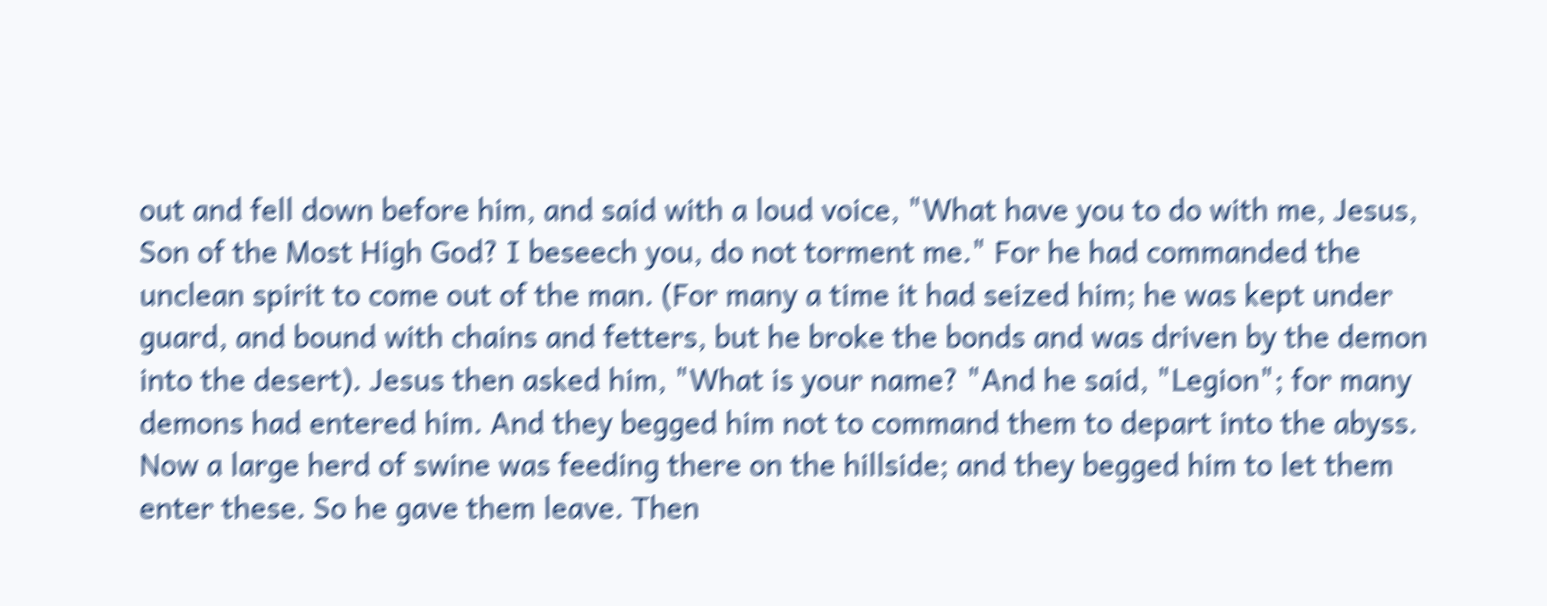out and fell down before him, and said with a loud voice, "What have you to do with me, Jesus, Son of the Most High God? I beseech you, do not torment me." For he had commanded the unclean spirit to come out of the man. (For many a time it had seized him; he was kept under guard, and bound with chains and fetters, but he broke the bonds and was driven by the demon into the desert). Jesus then asked him, "What is your name? "And he said, "Legion"; for many demons had entered him. And they begged him not to command them to depart into the abyss. Now a large herd of swine was feeding there on the hillside; and they begged him to let them enter these. So he gave them leave. Then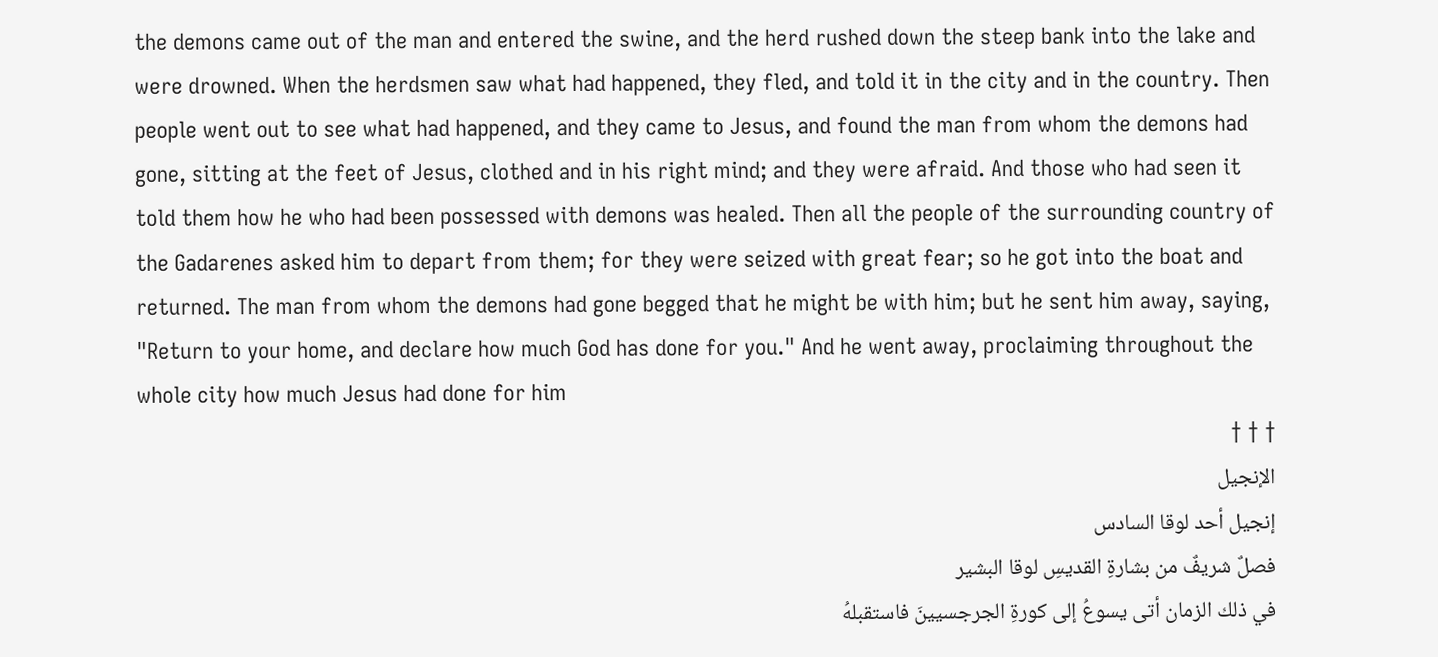the demons came out of the man and entered the swine, and the herd rushed down the steep bank into the lake and were drowned. When the herdsmen saw what had happened, they fled, and told it in the city and in the country. Then people went out to see what had happened, and they came to Jesus, and found the man from whom the demons had gone, sitting at the feet of Jesus, clothed and in his right mind; and they were afraid. And those who had seen it told them how he who had been possessed with demons was healed. Then all the people of the surrounding country of the Gadarenes asked him to depart from them; for they were seized with great fear; so he got into the boat and returned. The man from whom the demons had gone begged that he might be with him; but he sent him away, saying, "Return to your home, and declare how much God has done for you." And he went away, proclaiming throughout the
whole city how much Jesus had done for him
† † †
الإنجيل
إنجيل أحد لوقا السادس
فصلٌ شريفٌ من بشارةِ القديسِ لوقا البشير
في ذلك الزمان أتى يسوعُ إلى كورةِ الجرجسيينَ فاستقبلهُ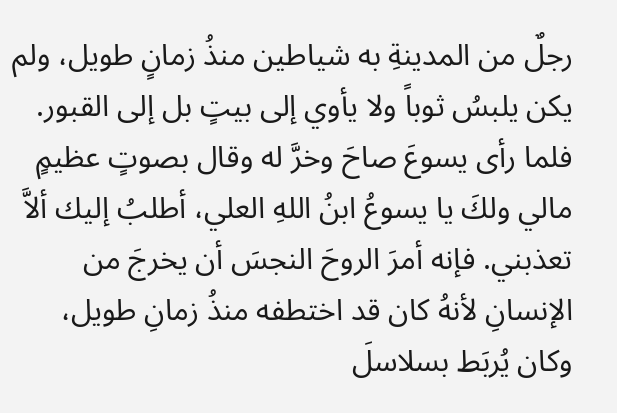رجلٌ من المدينةِ به شياطين منذُ زمانٍ طويل، ولم يكن يلبسُ ثوباً ولا يأوي إلى بيتٍ بل إلى القبور. فلما رأى يسوعَ صاحَ وخرَّ له وقال بصوتٍ عظيمٍ مالي ولكَ يا يسوعُ ابنُ اللهِ العلي، أطلبُ إليك ألاَّ تعذبني. فإنه أمرَ الروحَ النجسَ أن يخرجَ من الإنسانِ لأنهُ كان قد اختطفه منذُ زمانِ طويل، وكان يُربَط بسلاسلَ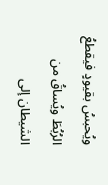ويُحبسُ بقيودٍ فيقطعُ الرُبُطَ ويُساقُ من الشيطان إلى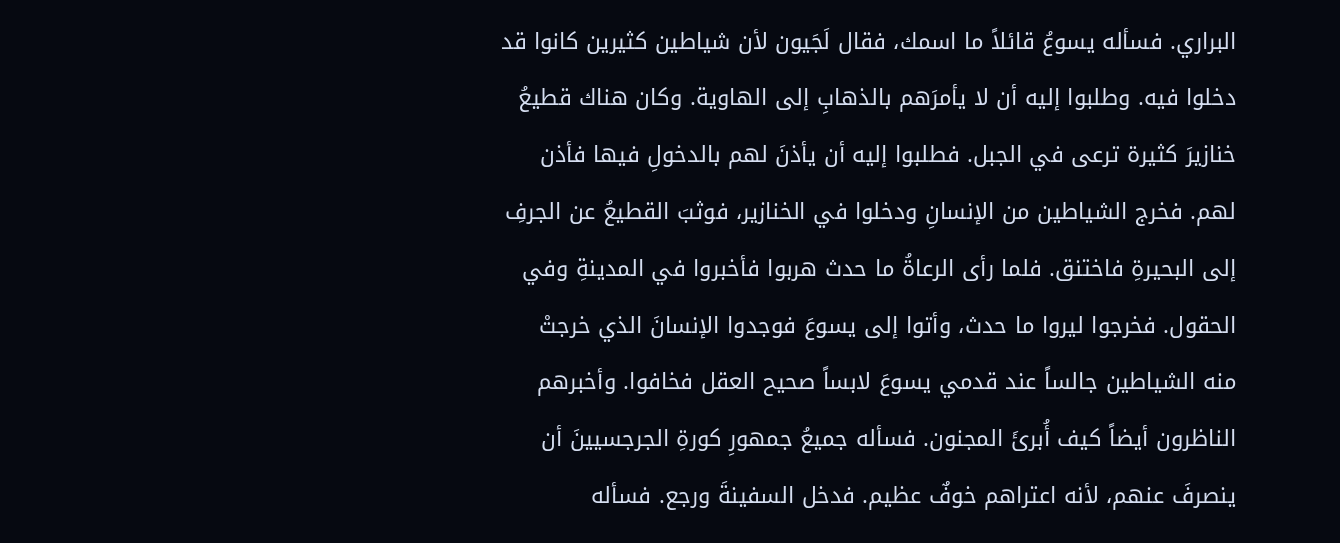البراري. فسأله يسوعُ قائلاً ما اسمك، فقال لَجَيون لأن شياطين كثيرين كانوا قد دخلوا فيه. وطلبوا إليه أن لا يأمرَهم بالذهابِ إلى الهاوية. وكان هناك قطيعُ خنازيرَ كثيرة ترعى في الجبل. فطلبوا إليه أن يأذنَ لهم بالدخولِ فيها فأذن لهم. فخرج الشياطين من الإنسانِ ودخلوا في الخنازير، فوثبَ القطيعُ عن الجرفِ إلى البحيرةِ فاختنق. فلما رأى الرعاةُ ما حدث هربوا فأخبروا في المدينةِ وفي الحقول. فخرجوا ليروا ما حدث، وأتوا إلى يسوعَ فوجدوا الإنسانَ الذي خرجتْ منه الشياطين جالساً عند قدمي يسوعَ لابساً صحيح العقل فخافوا. وأخبرهم الناظرون أيضاً كيف أُبرئَ المجنون. فسأله جميعُ جمهورِ كورةِ الجرجسيينَ أن ينصرفَ عنهم، لأنه اعتراهم خوفٌ عظيم. فدخل السفينةَ ورجع. فسأله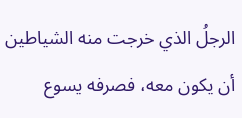الرجلُ الذي خرجت منه الشياطين أن يكون معه، فصرفه يسوع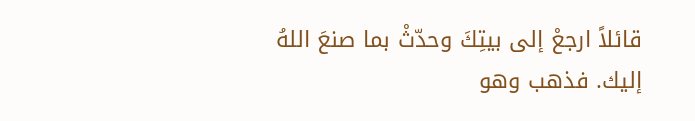قائلاً ارجعْ إلى بيتِكَ وحدّثْ بما صنعَ اللهُ إليك. فذهب وهو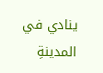ينادي في المدينةِ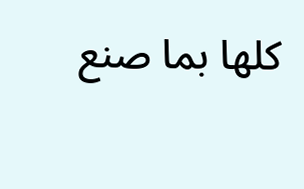كلها بما صنع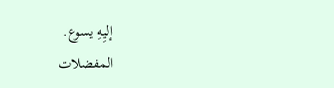إليِهِ يسوع.
المفضلات